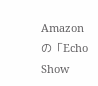Amazonの「Echo Show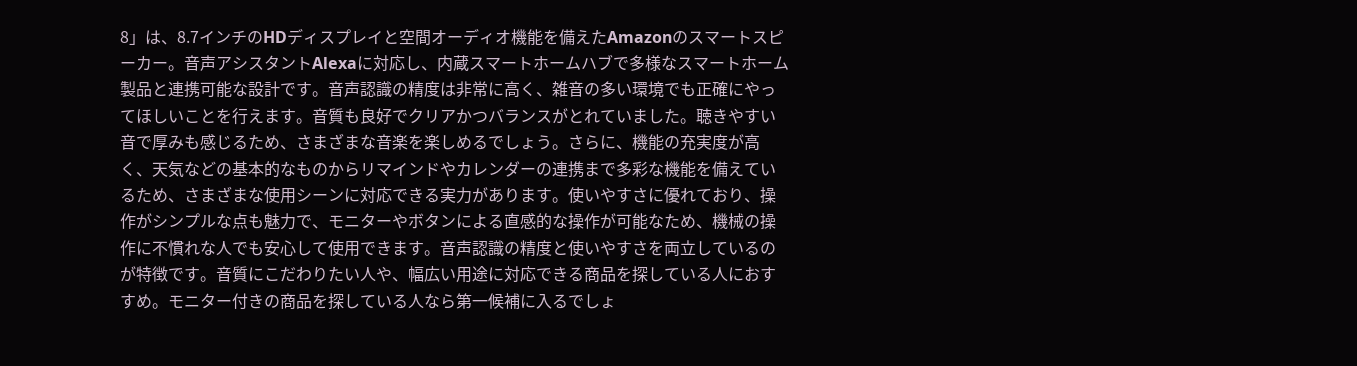8」は、8.7インチのHDディスプレイと空間オーディオ機能を備えたAmazonのスマートスピーカー。音声アシスタントAlexaに対応し、内蔵スマートホームハブで多様なスマートホーム製品と連携可能な設計です。音声認識の精度は非常に高く、雑音の多い環境でも正確にやってほしいことを行えます。音質も良好でクリアかつバランスがとれていました。聴きやすい音で厚みも感じるため、さまざまな音楽を楽しめるでしょう。さらに、機能の充実度が高く、天気などの基本的なものからリマインドやカレンダーの連携まで多彩な機能を備えているため、さまざまな使用シーンに対応できる実力があります。使いやすさに優れており、操作がシンプルな点も魅力で、モニターやボタンによる直感的な操作が可能なため、機械の操作に不慣れな人でも安心して使用できます。音声認識の精度と使いやすさを両立しているのが特徴です。音質にこだわりたい人や、幅広い用途に対応できる商品を探している人におすすめ。モニター付きの商品を探している人なら第一候補に入るでしょ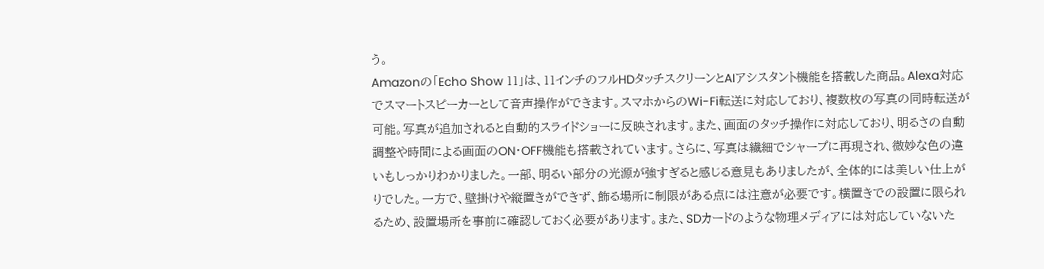う。
Amazonの「Echo Show 11」は、11インチのフルHDタッチスクリーンとAIアシスタント機能を搭載した商品。Alexa対応でスマートスピーカーとして音声操作ができます。スマホからのWi-Fi転送に対応しており、複数枚の写真の同時転送が可能。写真が追加されると自動的スライドショーに反映されます。また、画面のタッチ操作に対応しており、明るさの自動調整や時間による画面のON・OFF機能も搭載されています。さらに、写真は繊細でシャープに再現され、微妙な色の違いもしっかりわかりました。一部、明るい部分の光源が強すぎると感じる意見もありましたが、全体的には美しい仕上がりでした。一方で、壁掛けや縦置きができず、飾る場所に制限がある点には注意が必要です。横置きでの設置に限られるため、設置場所を事前に確認しておく必要があります。また、SDカードのような物理メディアには対応していないた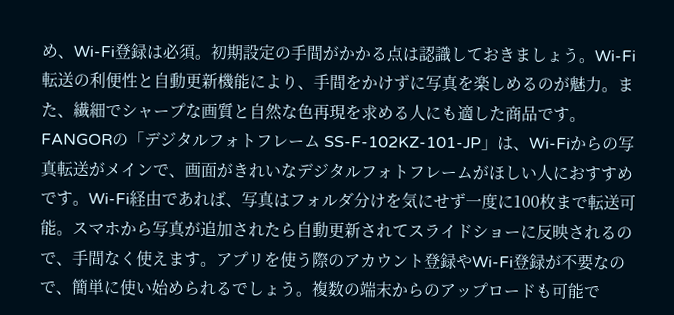め、Wi-Fi登録は必須。初期設定の手間がかかる点は認識しておきましょう。Wi-Fi転送の利便性と自動更新機能により、手間をかけずに写真を楽しめるのが魅力。また、繊細でシャープな画質と自然な色再現を求める人にも適した商品です。
FANGORの「デジタルフォトフレーム SS-F-102KZ-101-JP」は、Wi-Fiからの写真転送がメインで、画面がきれいなデジタルフォトフレームがほしい人におすすめです。Wi-Fi経由であれば、写真はフォルダ分けを気にせず一度に100枚まで転送可能。スマホから写真が追加されたら自動更新されてスライドショーに反映されるので、手間なく使えます。アプリを使う際のアカウント登録やWi-Fi登録が不要なので、簡単に使い始められるでしょう。複数の端末からのアップロードも可能で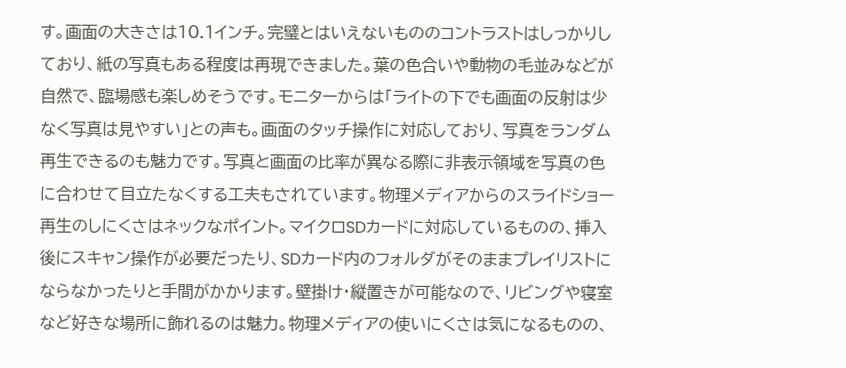す。画面の大きさは10.1インチ。完璧とはいえないもののコントラストはしっかりしており、紙の写真もある程度は再現できました。葉の色合いや動物の毛並みなどが自然で、臨場感も楽しめそうです。モニターからは「ライトの下でも画面の反射は少なく写真は見やすい」との声も。画面のタッチ操作に対応しており、写真をランダム再生できるのも魅力です。写真と画面の比率が異なる際に非表示領域を写真の色に合わせて目立たなくする工夫もされています。物理メディアからのスライドショー再生のしにくさはネックなポイント。マイクロSDカードに対応しているものの、挿入後にスキャン操作が必要だったり、SDカード内のフォルダがそのままプレイリストにならなかったりと手間がかかります。壁掛け・縦置きが可能なので、リビングや寝室など好きな場所に飾れるのは魅力。物理メディアの使いにくさは気になるものの、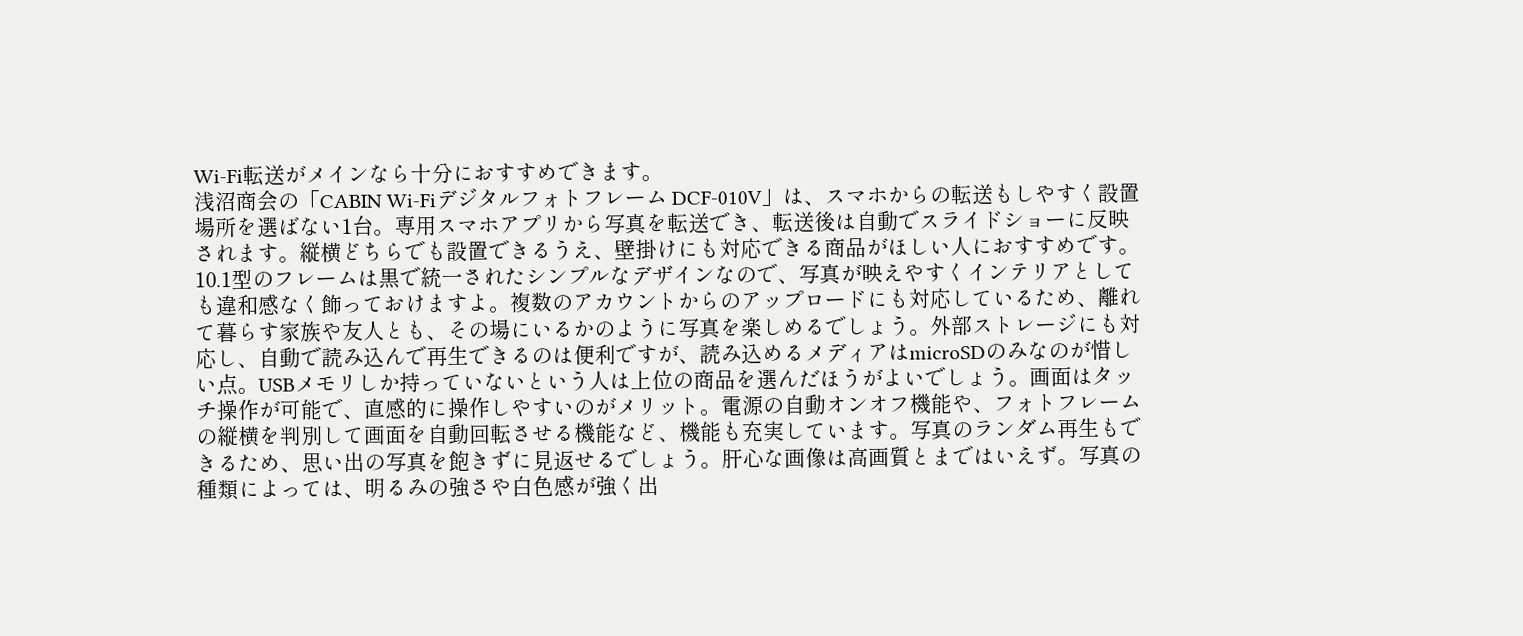Wi-Fi転送がメインなら十分におすすめできます。
浅沼商会の「CABIN Wi-Fiデジタルフォトフレーム DCF-010V」は、スマホからの転送もしやすく設置場所を選ばない1台。専用スマホアプリから写真を転送でき、転送後は自動でスライドショーに反映されます。縦横どちらでも設置できるうえ、壁掛けにも対応できる商品がほしい人におすすめです。10.1型のフレームは黒で統一されたシンプルなデザインなので、写真が映えやすくインテリアとしても違和感なく飾っておけますよ。複数のアカウントからのアップロードにも対応しているため、離れて暮らす家族や友人とも、その場にいるかのように写真を楽しめるでしょう。外部ストレージにも対応し、自動で読み込んで再生できるのは便利ですが、読み込めるメディアはmicroSDのみなのが惜しい点。USBメモリしか持っていないという人は上位の商品を選んだほうがよいでしょう。画面はタッチ操作が可能で、直感的に操作しやすいのがメリット。電源の自動オンオフ機能や、フォトフレームの縦横を判別して画面を自動回転させる機能など、機能も充実しています。写真のランダム再生もできるため、思い出の写真を飽きずに見返せるでしょう。肝心な画像は高画質とまではいえず。写真の種類によっては、明るみの強さや白色感が強く出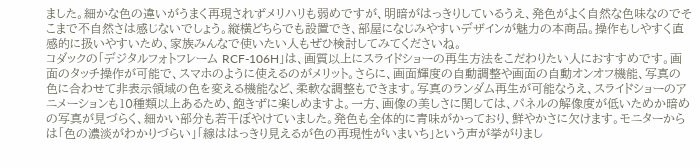ました。細かな色の違いがうまく再現されずメリハリも弱めですが、明暗がはっきりしているうえ、発色がよく自然な色味なのでそこまで不自然さは感じないでしょう。縦横どちらでも設置でき、部屋になじみやすいデザインが魅力の本商品。操作もしやすく直感的に扱いやすいため、家族みんなで使いたい人もぜひ検討してみてくださいね。
コダックの「デジタルフォトフレーム RCF-106H」は、画質以上にスライドショーの再生方法をこだわりたい人におすすめです。画面のタッチ操作が可能で、スマホのように使えるのがメリット。さらに、画面輝度の自動調整や画面の自動オンオフ機能、写真の色に合わせて非表示領域の色を変える機能など、柔軟な調整もできます。写真のランダム再生が可能なうえ、スライドショーのアニメーションも10種類以上あるため、飽きずに楽しめますよ。一方、画像の美しさに関しては、パネルの解像度が低いためか暗めの写真が見づらく、細かい部分も若干ぼやけていました。発色も全体的に青味がかっており、鮮やかさに欠けます。モニターからは「色の濃淡がわかりづらい」「線ははっきり見えるが色の再現性がいまいち」という声が挙がりまし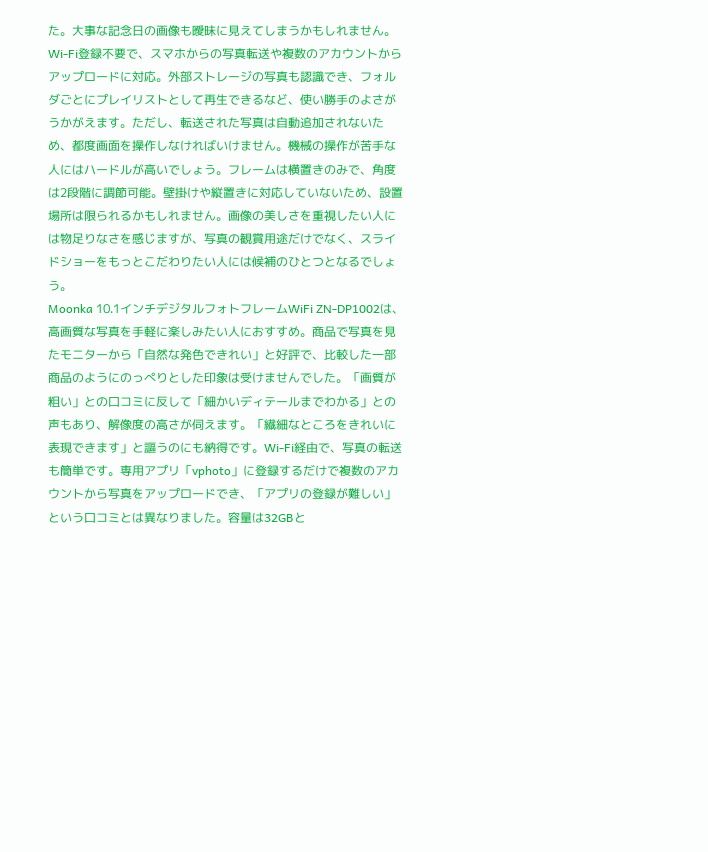た。大事な記念日の画像も曖昧に見えてしまうかもしれません。Wi-Fi登録不要で、スマホからの写真転送や複数のアカウントからアップロードに対応。外部ストレージの写真も認識でき、フォルダごとにプレイリストとして再生できるなど、使い勝手のよさがうかがえます。ただし、転送された写真は自動追加されないため、都度画面を操作しなければいけません。機械の操作が苦手な人にはハードルが高いでしょう。フレームは横置きのみで、角度は2段階に調節可能。壁掛けや縦置きに対応していないため、設置場所は限られるかもしれません。画像の美しさを重視したい人には物足りなさを感じますが、写真の観賞用途だけでなく、スライドショーをもっとこだわりたい人には候補のひとつとなるでしょう。
Moonka 10.1インチデジタルフォトフレームWiFi ZN-DP1002は、高画質な写真を手軽に楽しみたい人におすすめ。商品で写真を見たモニターから「自然な発色できれい」と好評で、比較した一部商品のようにのっぺりとした印象は受けませんでした。「画質が粗い」との口コミに反して「細かいディテールまでわかる」との声もあり、解像度の高さが伺えます。「繊細なところをきれいに表現できます」と謳うのにも納得です。Wi-Fi経由で、写真の転送も簡単です。専用アプリ「vphoto」に登録するだけで複数のアカウントから写真をアップロードでき、「アプリの登録が難しい」という口コミとは異なりました。容量は32GBと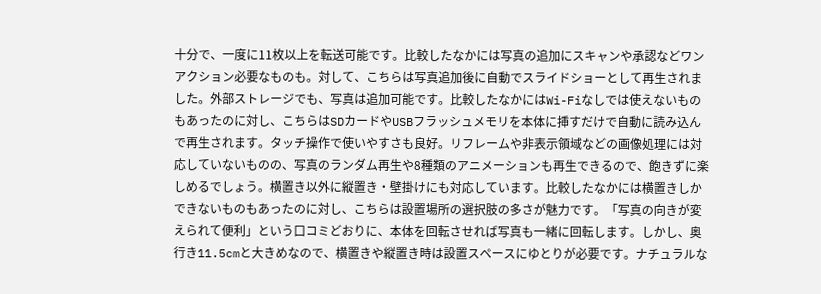十分で、一度に11枚以上を転送可能です。比較したなかには写真の追加にスキャンや承認などワンアクション必要なものも。対して、こちらは写真追加後に自動でスライドショーとして再生されました。外部ストレージでも、写真は追加可能です。比較したなかにはWi-Fiなしでは使えないものもあったのに対し、こちらはSDカードやUSBフラッシュメモリを本体に挿すだけで自動に読み込んで再生されます。タッチ操作で使いやすさも良好。リフレームや非表示領域などの画像処理には対応していないものの、写真のランダム再生や8種類のアニメーションも再生できるので、飽きずに楽しめるでしょう。横置き以外に縦置き・壁掛けにも対応しています。比較したなかには横置きしかできないものもあったのに対し、こちらは設置場所の選択肢の多さが魅力です。「写真の向きが変えられて便利」という口コミどおりに、本体を回転させれば写真も一緒に回転します。しかし、奥行き11.5cmと大きめなので、横置きや縦置き時は設置スペースにゆとりが必要です。ナチュラルな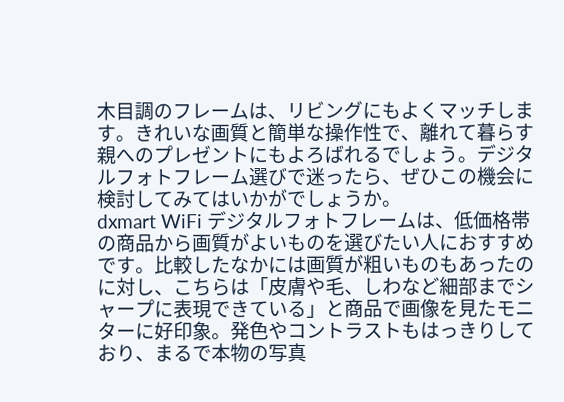木目調のフレームは、リビングにもよくマッチします。きれいな画質と簡単な操作性で、離れて暮らす親へのプレゼントにもよろばれるでしょう。デジタルフォトフレーム選びで迷ったら、ぜひこの機会に検討してみてはいかがでしょうか。
dxmart WiFi デジタルフォトフレームは、低価格帯の商品から画質がよいものを選びたい人におすすめです。比較したなかには画質が粗いものもあったのに対し、こちらは「皮膚や毛、しわなど細部までシャープに表現できている」と商品で画像を見たモニターに好印象。発色やコントラストもはっきりしており、まるで本物の写真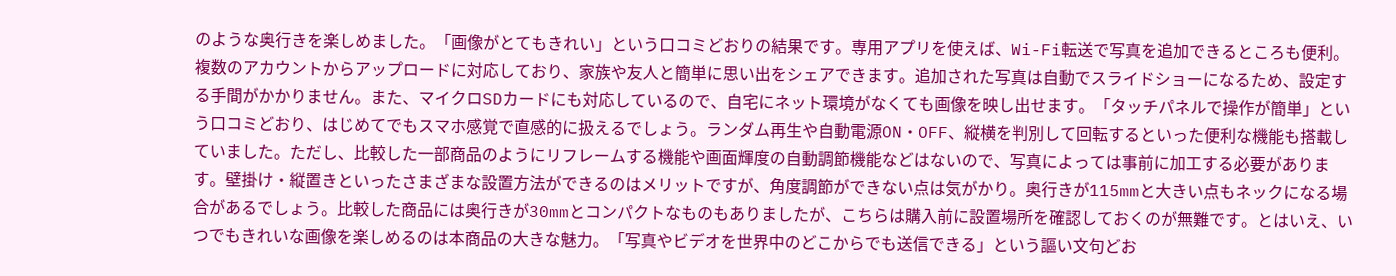のような奥行きを楽しめました。「画像がとてもきれい」という口コミどおりの結果です。専用アプリを使えば、Wi-Fi転送で写真を追加できるところも便利。複数のアカウントからアップロードに対応しており、家族や友人と簡単に思い出をシェアできます。追加された写真は自動でスライドショーになるため、設定する手間がかかりません。また、マイクロSDカードにも対応しているので、自宅にネット環境がなくても画像を映し出せます。「タッチパネルで操作が簡単」という口コミどおり、はじめてでもスマホ感覚で直感的に扱えるでしょう。ランダム再生や自動電源ON・OFF、縦横を判別して回転するといった便利な機能も搭載していました。ただし、比較した一部商品のようにリフレームする機能や画面輝度の自動調節機能などはないので、写真によっては事前に加工する必要があります。壁掛け・縦置きといったさまざまな設置方法ができるのはメリットですが、角度調節ができない点は気がかり。奥行きが115mmと大きい点もネックになる場合があるでしょう。比較した商品には奥行きが30mmとコンパクトなものもありましたが、こちらは購入前に設置場所を確認しておくのが無難です。とはいえ、いつでもきれいな画像を楽しめるのは本商品の大きな魅力。「写真やビデオを世界中のどこからでも送信できる」という謳い文句どお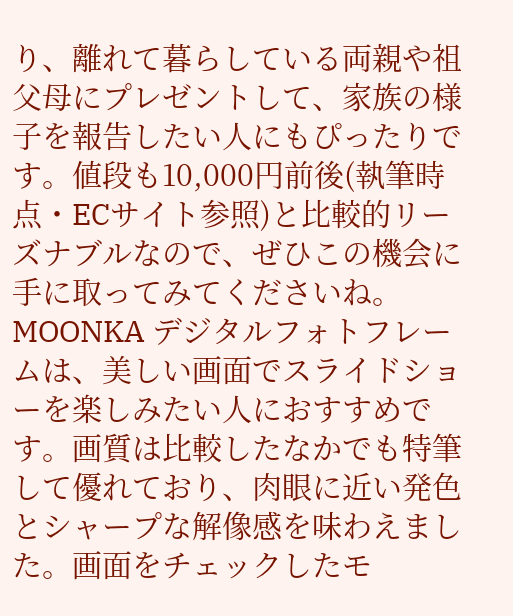り、離れて暮らしている両親や祖父母にプレゼントして、家族の様子を報告したい人にもぴったりです。値段も10,000円前後(執筆時点・ECサイト参照)と比較的リーズナブルなので、ぜひこの機会に手に取ってみてくださいね。
MOONKA デジタルフォトフレームは、美しい画面でスライドショーを楽しみたい人におすすめです。画質は比較したなかでも特筆して優れており、肉眼に近い発色とシャープな解像感を味わえました。画面をチェックしたモ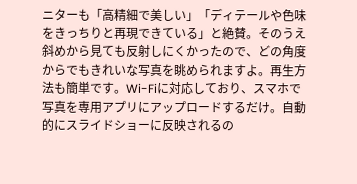ニターも「高精細で美しい」「ディテールや色味をきっちりと再現できている」と絶賛。そのうえ斜めから見ても反射しにくかったので、どの角度からでもきれいな写真を眺められますよ。再生方法も簡単です。Wi-Fiに対応しており、スマホで写真を専用アプリにアップロードするだけ。自動的にスライドショーに反映されるの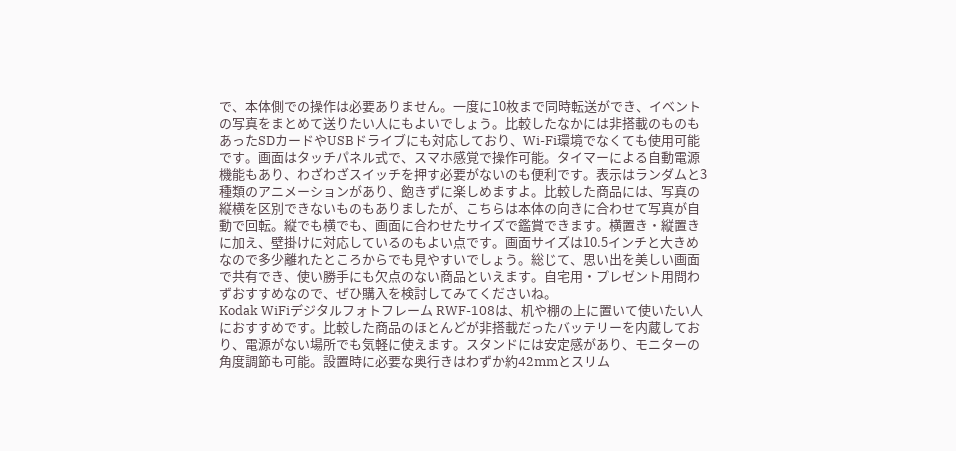で、本体側での操作は必要ありません。一度に10枚まで同時転送ができ、イベントの写真をまとめて送りたい人にもよいでしょう。比較したなかには非搭載のものもあったSDカードやUSBドライブにも対応しており、Wi-Fi環境でなくても使用可能です。画面はタッチパネル式で、スマホ感覚で操作可能。タイマーによる自動電源機能もあり、わざわざスイッチを押す必要がないのも便利です。表示はランダムと3種類のアニメーションがあり、飽きずに楽しめますよ。比較した商品には、写真の縦横を区別できないものもありましたが、こちらは本体の向きに合わせて写真が自動で回転。縦でも横でも、画面に合わせたサイズで鑑賞できます。横置き・縦置きに加え、壁掛けに対応しているのもよい点です。画面サイズは10.5インチと大きめなので多少離れたところからでも見やすいでしょう。総じて、思い出を美しい画面で共有でき、使い勝手にも欠点のない商品といえます。自宅用・プレゼント用問わずおすすめなので、ぜひ購入を検討してみてくださいね。
Kodak WiFiデジタルフォトフレーム RWF-108は、机や棚の上に置いて使いたい人におすすめです。比較した商品のほとんどが非搭載だったバッテリーを内蔵しており、電源がない場所でも気軽に使えます。スタンドには安定感があり、モニターの角度調節も可能。設置時に必要な奥行きはわずか約42mmとスリム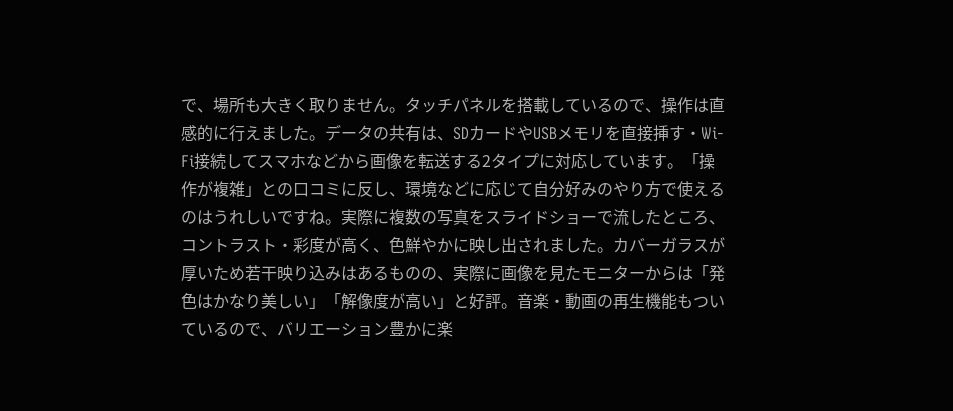で、場所も大きく取りません。タッチパネルを搭載しているので、操作は直感的に行えました。データの共有は、SDカードやUSBメモリを直接挿す・Wi-Fi接続してスマホなどから画像を転送する2タイプに対応しています。「操作が複雑」との口コミに反し、環境などに応じて自分好みのやり方で使えるのはうれしいですね。実際に複数の写真をスライドショーで流したところ、コントラスト・彩度が高く、色鮮やかに映し出されました。カバーガラスが厚いため若干映り込みはあるものの、実際に画像を見たモニターからは「発色はかなり美しい」「解像度が高い」と好評。音楽・動画の再生機能もついているので、バリエーション豊かに楽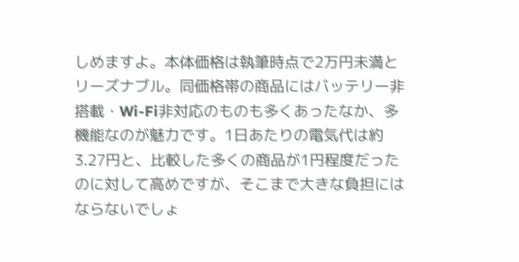しめますよ。本体価格は執筆時点で2万円未満とリーズナブル。同価格帯の商品にはバッテリー非搭載・Wi-Fi非対応のものも多くあったなか、多機能なのが魅力です。1日あたりの電気代は約3.27円と、比較した多くの商品が1円程度だったのに対して高めですが、そこまで大きな負担にはならないでしょ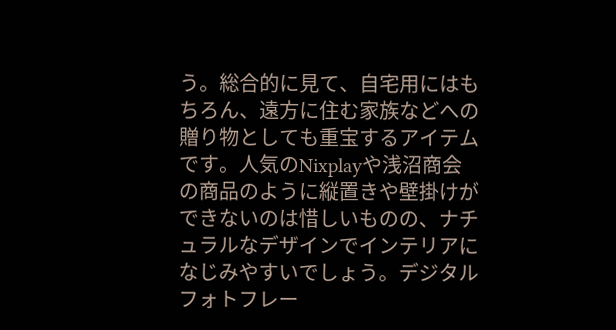う。総合的に見て、自宅用にはもちろん、遠方に住む家族などへの贈り物としても重宝するアイテムです。人気のNixplayや浅沼商会の商品のように縦置きや壁掛けができないのは惜しいものの、ナチュラルなデザインでインテリアになじみやすいでしょう。デジタルフォトフレー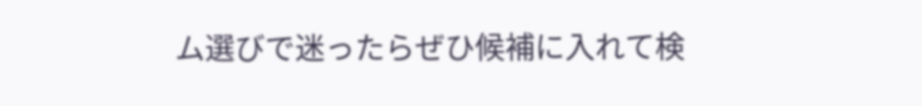ム選びで迷ったらぜひ候補に入れて検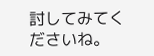討してみてくださいね。